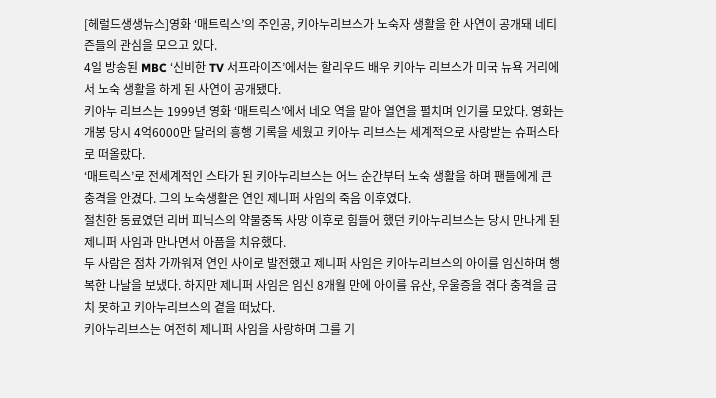[헤럴드생생뉴스]영화 ‘매트릭스’의 주인공, 키아누리브스가 노숙자 생활을 한 사연이 공개돼 네티즌들의 관심을 모으고 있다.
4일 방송된 MBC ‘신비한 TV 서프라이즈’에서는 할리우드 배우 키아누 리브스가 미국 뉴욕 거리에서 노숙 생활을 하게 된 사연이 공개됐다.
키아누 리브스는 1999년 영화 ‘매트릭스’에서 네오 역을 맡아 열연을 펼치며 인기를 모았다. 영화는 개봉 당시 4억6000만 달러의 흥행 기록을 세웠고 키아누 리브스는 세계적으로 사랑받는 슈퍼스타로 떠올랐다.
‘매트릭스’로 전세계적인 스타가 된 키아누리브스는 어느 순간부터 노숙 생활을 하며 팬들에게 큰 충격을 안겼다. 그의 노숙생활은 연인 제니퍼 사임의 죽음 이후였다.
절친한 동료였던 리버 피닉스의 약물중독 사망 이후로 힘들어 했던 키아누리브스는 당시 만나게 된 제니퍼 사임과 만나면서 아픔을 치유했다.
두 사람은 점차 가까워져 연인 사이로 발전했고 제니퍼 사임은 키아누리브스의 아이를 임신하며 행복한 나날을 보냈다. 하지만 제니퍼 사임은 임신 8개월 만에 아이를 유산, 우울증을 겪다 충격을 금치 못하고 키아누리브스의 곁을 떠났다.
키아누리브스는 여전히 제니퍼 사임을 사랑하며 그를 기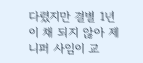다렸지만 결별 1년이 채 되지 않아 제니퍼 사임이 교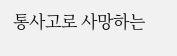통사고로 사망하는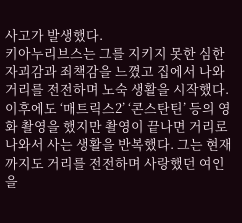사고가 발생했다.
키아누리브스는 그를 지키지 못한 심한 자괴감과 죄책감을 느꼈고 집에서 나와 거리를 전전하며 노숙 생활을 시작했다. 이후에도 ‘매트릭스2’ ‘콘스탄틴’ 등의 영화 촬영을 했지만 촬영이 끝나면 거리로 나와서 사는 생활을 반복했다. 그는 현재까지도 거리를 전전하며 사랑했던 여인을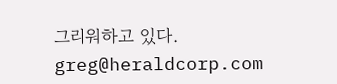그리워하고 있다.
greg@heraldcorp.com